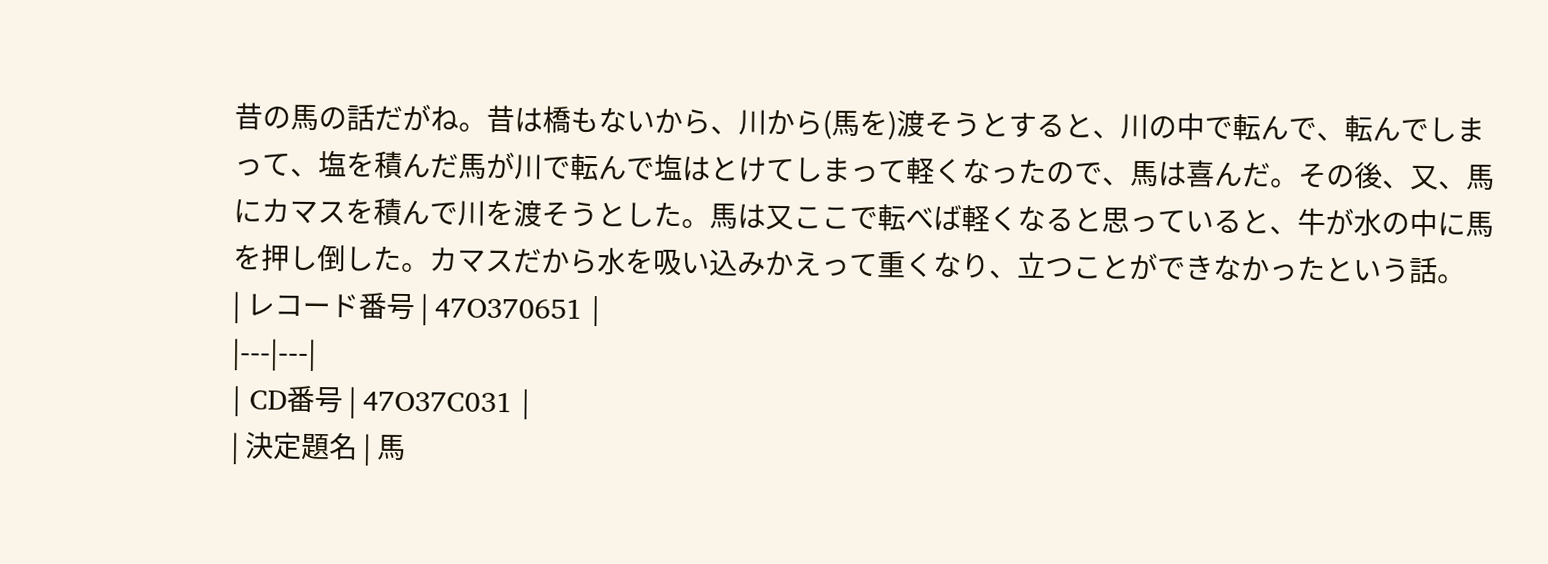昔の馬の話だがね。昔は橋もないから、川から(馬を)渡そうとすると、川の中で転んで、転んでしまって、塩を積んだ馬が川で転んで塩はとけてしまって軽くなったので、馬は喜んだ。その後、又、馬にカマスを積んで川を渡そうとした。馬は又ここで転べば軽くなると思っていると、牛が水の中に馬を押し倒した。カマスだから水を吸い込みかえって重くなり、立つことができなかったという話。
| レコード番号 | 47O370651 |
|---|---|
| CD番号 | 47O37C031 |
| 決定題名 | 馬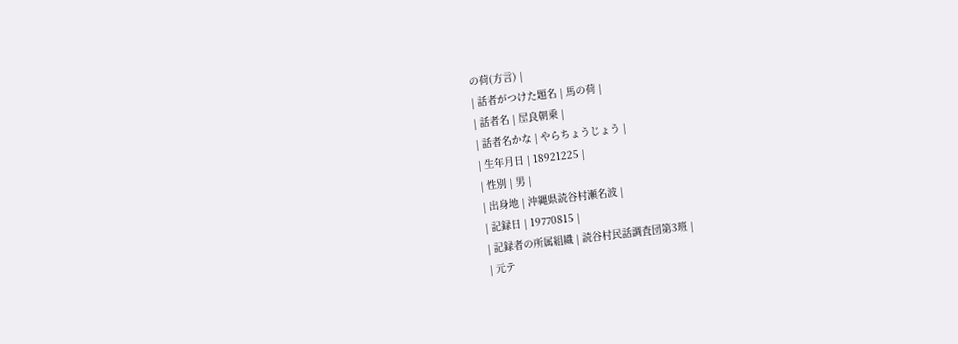の荷(方言) |
| 話者がつけた題名 | 馬の荷 |
| 話者名 | 屋良朝乗 |
| 話者名かな | やらちょうじょう |
| 生年月日 | 18921225 |
| 性別 | 男 |
| 出身地 | 沖縄県読谷村瀬名波 |
| 記録日 | 19770815 |
| 記録者の所属組織 | 読谷村民話調査団第3班 |
| 元テ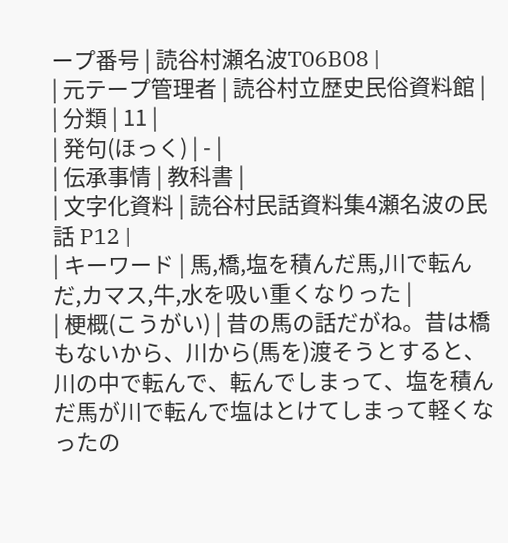ープ番号 | 読谷村瀬名波T06B08 |
| 元テープ管理者 | 読谷村立歴史民俗資料館 |
| 分類 | 11 |
| 発句(ほっく) | - |
| 伝承事情 | 教科書 |
| 文字化資料 | 読谷村民話資料集4瀬名波の民話 P12 |
| キーワード | 馬,橋,塩を積んだ馬,川で転んだ,カマス,牛,水を吸い重くなりった |
| 梗概(こうがい) | 昔の馬の話だがね。昔は橋もないから、川から(馬を)渡そうとすると、川の中で転んで、転んでしまって、塩を積んだ馬が川で転んで塩はとけてしまって軽くなったの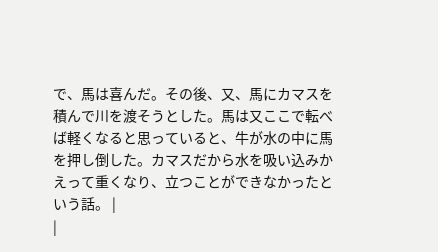で、馬は喜んだ。その後、又、馬にカマスを積んで川を渡そうとした。馬は又ここで転べば軽くなると思っていると、牛が水の中に馬を押し倒した。カマスだから水を吸い込みかえって重くなり、立つことができなかったという話。 |
|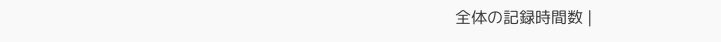全体の記録時間数 |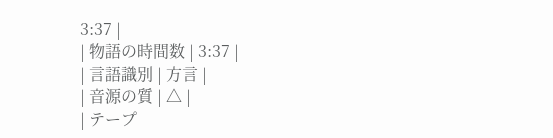3:37 |
| 物語の時間数 | 3:37 |
| 言語識別 | 方言 |
| 音源の質 | △ |
| テープ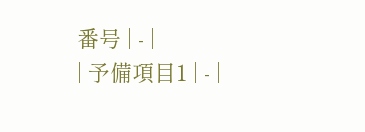番号 | - |
| 予備項目1 | - |